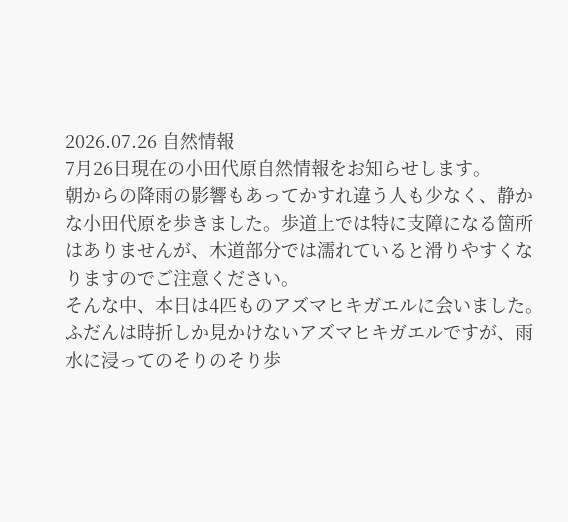2026.07.26 自然情報
7月26日現在の小田代原自然情報をお知らせします。
朝からの降雨の影響もあってかすれ違う人も少なく、静かな小田代原を歩きました。歩道上では特に支障になる箇所はありませんが、木道部分では濡れていると滑りやすくなりますのでご注意ください。
そんな中、本日は4匹ものアズマヒキガエルに会いました。ふだんは時折しか見かけないアズマヒキガエルですが、雨水に浸ってのそりのそり歩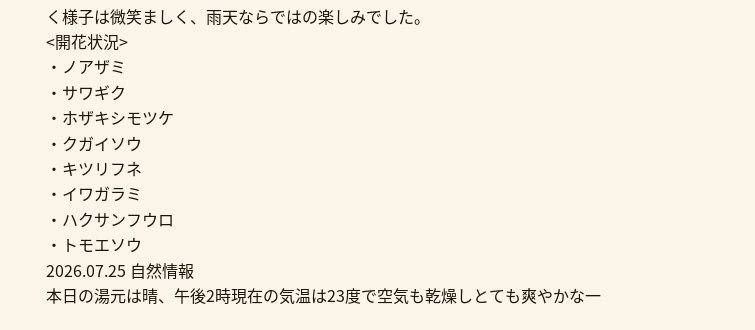く様子は微笑ましく、雨天ならではの楽しみでした。
<開花状況>
・ノアザミ
・サワギク
・ホザキシモツケ
・クガイソウ
・キツリフネ
・イワガラミ
・ハクサンフウロ
・トモエソウ
2026.07.25 自然情報
本日の湯元は晴、午後2時現在の気温は23度で空気も乾燥しとても爽やかな一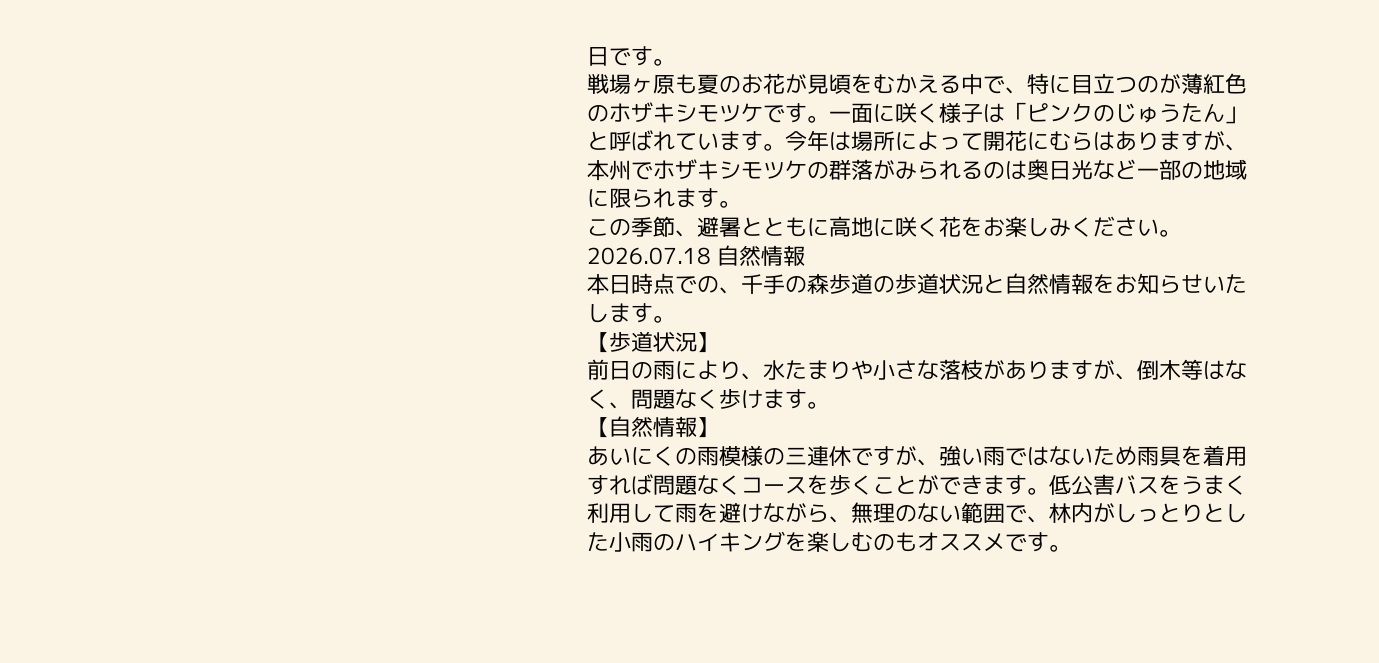日です。
戦場ヶ原も夏のお花が見頃をむかえる中で、特に目立つのが薄紅色のホザキシモツケです。一面に咲く様子は「ピンクのじゅうたん」と呼ばれています。今年は場所によって開花にむらはありますが、本州でホザキシモツケの群落がみられるのは奥日光など一部の地域に限られます。
この季節、避暑とともに高地に咲く花をお楽しみください。
2026.07.18 自然情報
本日時点での、千手の森歩道の歩道状況と自然情報をお知らせいたします。
【歩道状況】
前日の雨により、水たまりや小さな落枝がありますが、倒木等はなく、問題なく歩けます。
【自然情報】
あいにくの雨模様の三連休ですが、強い雨ではないため雨具を着用すれば問題なくコースを歩くことができます。低公害バスをうまく利用して雨を避けながら、無理のない範囲で、林内がしっとりとした小雨のハイキングを楽しむのもオススメです。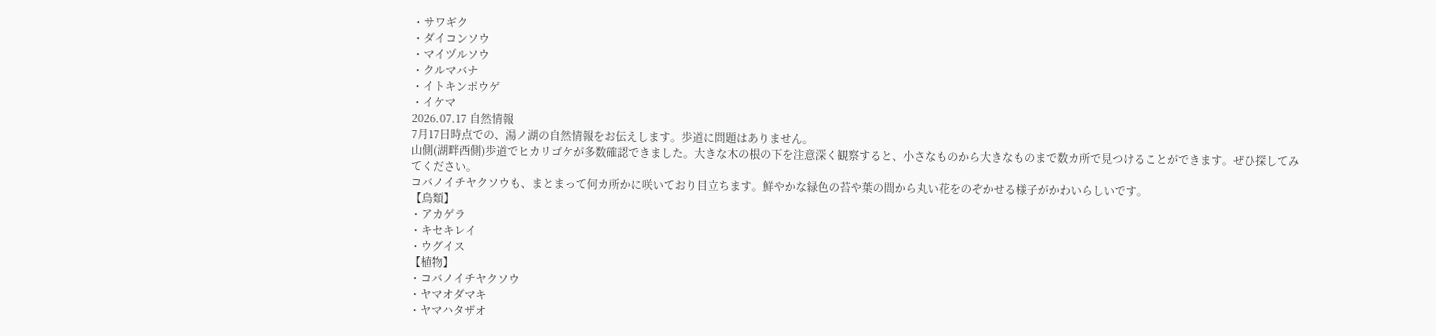・サワギク
・ダイコンソウ
・マイヅルソウ
・クルマバナ
・イトキンポウゲ
・イケマ
2026.07.17 自然情報
7月17日時点での、湯ノ湖の自然情報をお伝えします。歩道に問題はありません。
山側(湖畔西側)歩道でヒカリゴケが多数確認できました。大きな木の根の下を注意深く観察すると、小さなものから大きなものまで数カ所で見つけることができます。ぜひ探してみてください。
コバノイチヤクソウも、まとまって何カ所かに咲いており目立ちます。鮮やかな緑色の苔や葉の間から丸い花をのぞかせる様子がかわいらしいです。
【鳥類】
・アカゲラ
・キセキレイ
・ウグイス
【植物】
・コバノイチヤクソウ
・ヤマオダマキ
・ヤマハタザオ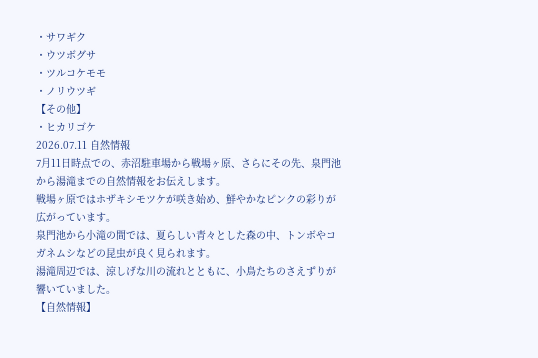・サワギク
・ウツボグサ
・ツルコケモモ
・ノリウツギ
【その他】
・ヒカリゴケ
2026.07.11 自然情報
7月11日時点での、赤沼駐車場から戦場ヶ原、さらにその先、泉門池から湯滝までの自然情報をお伝えします。
戦場ヶ原ではホザキシモツケが咲き始め、鮮やかなピンクの彩りが広がっています。
泉門池から小滝の間では、夏らしい青々とした森の中、トンボやコガネムシなどの昆虫が良く見られます。
湯滝周辺では、涼しげな川の流れとともに、小鳥たちのさえずりが響いていました。
【自然情報】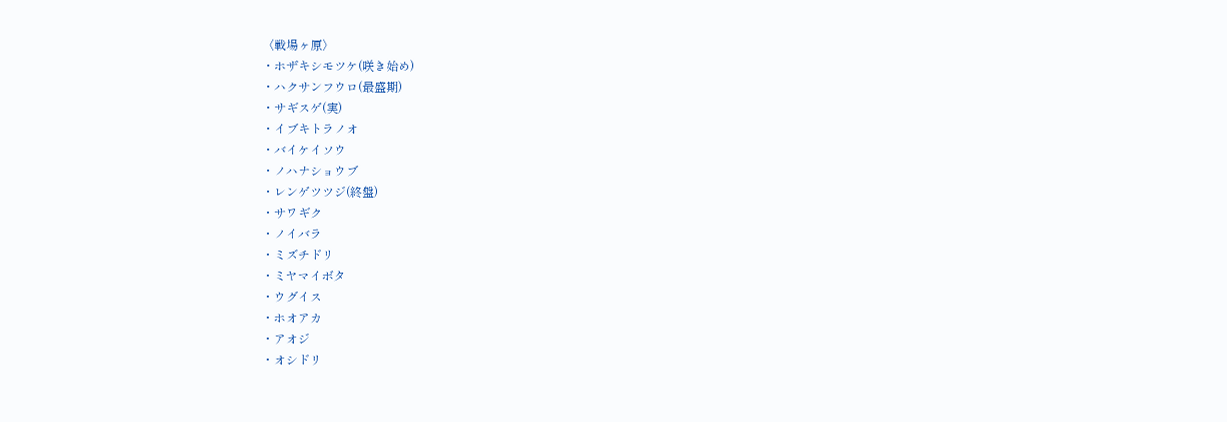〈戦場ヶ原〉
・ホザキシモツケ(咲き始め)
・ハクサンフウロ(最盛期)
・サギスゲ(実)
・イブキトラノオ
・バイケイソウ
・ノハナショウブ
・レンゲツツジ(終盤)
・サワギク
・ノイバラ
・ミズチドリ
・ミヤマイボタ
・ウグイス
・ホオアカ
・アオジ
・オシドリ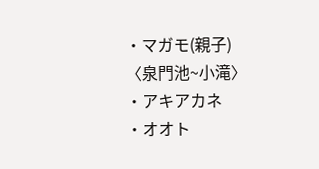・マガモ(親子)
〈泉門池~小滝〉
・アキアカネ
・オオト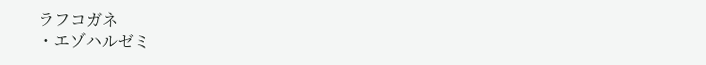ラフコガネ
・エゾハルゼミ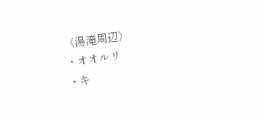〈湯滝周辺〉
・オオルリ
・キ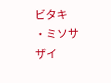ビタキ
・ミソサザイ